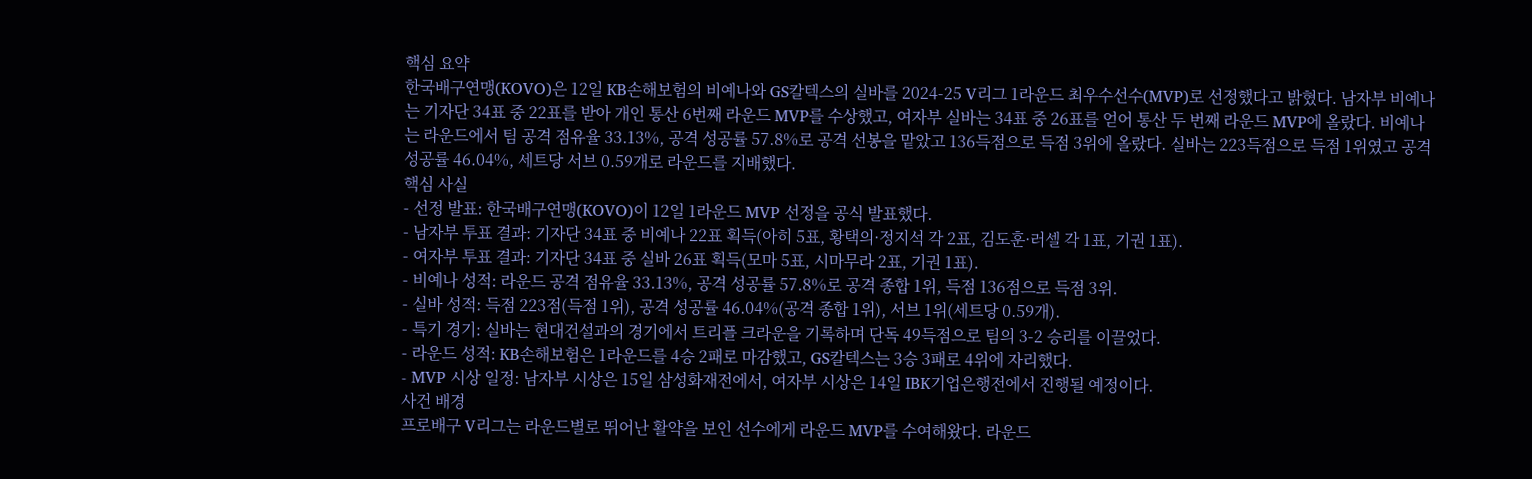핵심 요약
한국배구연맹(KOVO)은 12일 KB손해보험의 비예나와 GS칼텍스의 실바를 2024-25 V리그 1라운드 최우수선수(MVP)로 선정했다고 밝혔다. 남자부 비예나는 기자단 34표 중 22표를 받아 개인 통산 6번째 라운드 MVP를 수상했고, 여자부 실바는 34표 중 26표를 얻어 통산 두 번째 라운드 MVP에 올랐다. 비예나는 라운드에서 팀 공격 점유율 33.13%, 공격 성공률 57.8%로 공격 선봉을 맡았고 136득점으로 득점 3위에 올랐다. 실바는 223득점으로 득점 1위였고 공격 성공률 46.04%, 세트당 서브 0.59개로 라운드를 지배했다.
핵심 사실
- 선정 발표: 한국배구연맹(KOVO)이 12일 1라운드 MVP 선정을 공식 발표했다.
- 남자부 투표 결과: 기자단 34표 중 비예나 22표 획득(아히 5표, 황택의·정지석 각 2표, 김도훈·러셀 각 1표, 기권 1표).
- 여자부 투표 결과: 기자단 34표 중 실바 26표 획득(모마 5표, 시마무라 2표, 기권 1표).
- 비예나 성적: 라운드 공격 점유율 33.13%, 공격 성공률 57.8%로 공격 종합 1위, 득점 136점으로 득점 3위.
- 실바 성적: 득점 223점(득점 1위), 공격 성공률 46.04%(공격 종합 1위), 서브 1위(세트당 0.59개).
- 특기 경기: 실바는 현대건설과의 경기에서 트리플 크라운을 기록하며 단독 49득점으로 팀의 3-2 승리를 이끌었다.
- 라운드 성적: KB손해보험은 1라운드를 4승 2패로 마감했고, GS칼텍스는 3승 3패로 4위에 자리했다.
- MVP 시상 일정: 남자부 시상은 15일 삼성화재전에서, 여자부 시상은 14일 IBK기업은행전에서 진행될 예정이다.
사건 배경
프로배구 V리그는 라운드별로 뛰어난 활약을 보인 선수에게 라운드 MVP를 수여해왔다. 라운드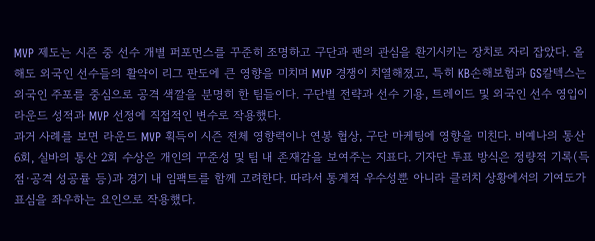MVP 제도는 시즌 중 선수 개별 퍼포먼스를 꾸준히 조명하고 구단과 팬의 관심을 환기시키는 장치로 자리 잡았다. 올해도 외국인 선수들의 활약이 리그 판도에 큰 영향을 미치며 MVP 경쟁이 치열해졌고, 특히 KB손해보험과 GS칼텍스는 외국인 주포를 중심으로 공격 색깔을 분명히 한 팀들이다. 구단별 전략과 선수 기용, 트레이드 및 외국인 선수 영입이 라운드 성적과 MVP 선정에 직접적인 변수로 작용했다.
과거 사례를 보면 라운드 MVP 획득이 시즌 전체 영향력이나 연봉 협상, 구단 마케팅에 영향을 미친다. 비예나의 통산 6회, 실바의 통산 2회 수상은 개인의 꾸준성 및 팀 내 존재감을 보여주는 지표다. 기자단 투표 방식은 정량적 기록(득점·공격 성공률 등)과 경기 내 임팩트를 함께 고려한다. 따라서 통계적 우수성뿐 아니라 클러치 상황에서의 기여도가 표심을 좌우하는 요인으로 작용했다.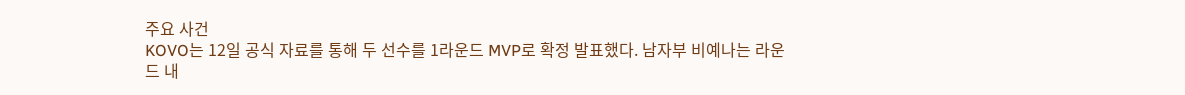주요 사건
KOVO는 12일 공식 자료를 통해 두 선수를 1라운드 MVP로 확정 발표했다. 남자부 비예나는 라운드 내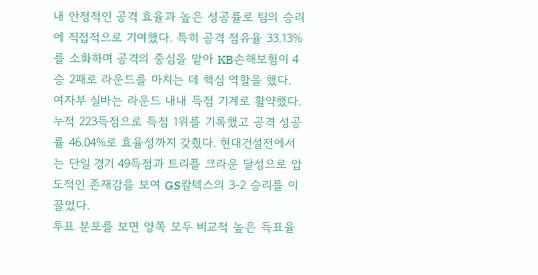내 안정적인 공격 효율과 높은 성공률로 팀의 승리에 직접적으로 기여했다. 특히 공격 점유율 33.13%를 소화하며 공격의 중심을 맡아 KB손해보험이 4승 2패로 라운드를 마치는 데 핵심 역할을 했다.
여자부 실바는 라운드 내내 득점 기계로 활약했다. 누적 223득점으로 득점 1위를 기록했고 공격 성공률 46.04%로 효율성까지 갖췄다. 현대건설전에서는 단일 경기 49득점과 트리플 크라운 달성으로 압도적인 존재감을 보여 GS칼텍스의 3-2 승리를 이끌었다.
투표 분포를 보면 양쪽 모두 비교적 높은 득표율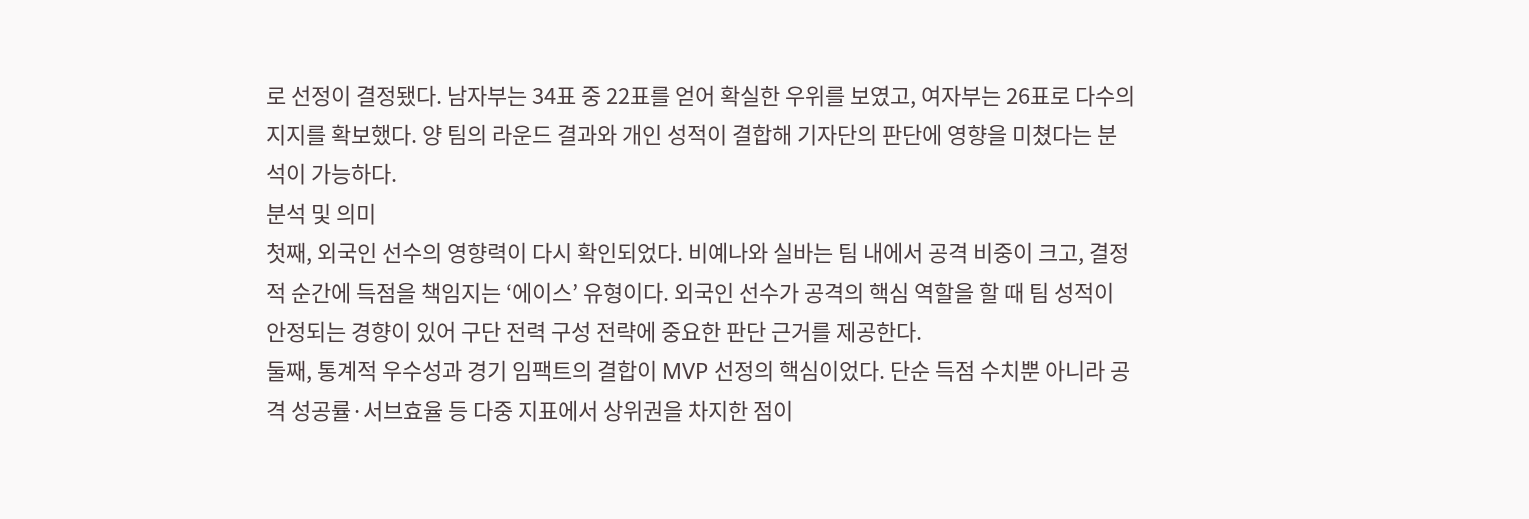로 선정이 결정됐다. 남자부는 34표 중 22표를 얻어 확실한 우위를 보였고, 여자부는 26표로 다수의 지지를 확보했다. 양 팀의 라운드 결과와 개인 성적이 결합해 기자단의 판단에 영향을 미쳤다는 분석이 가능하다.
분석 및 의미
첫째, 외국인 선수의 영향력이 다시 확인되었다. 비예나와 실바는 팀 내에서 공격 비중이 크고, 결정적 순간에 득점을 책임지는 ‘에이스’ 유형이다. 외국인 선수가 공격의 핵심 역할을 할 때 팀 성적이 안정되는 경향이 있어 구단 전력 구성 전략에 중요한 판단 근거를 제공한다.
둘째, 통계적 우수성과 경기 임팩트의 결합이 MVP 선정의 핵심이었다. 단순 득점 수치뿐 아니라 공격 성공률·서브효율 등 다중 지표에서 상위권을 차지한 점이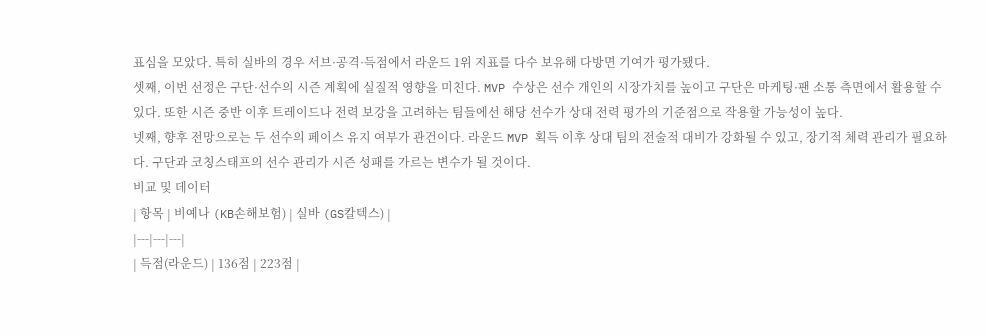표심을 모았다. 특히 실바의 경우 서브·공격·득점에서 라운드 1위 지표를 다수 보유해 다방면 기여가 평가됐다.
셋째, 이번 선정은 구단·선수의 시즌 계획에 실질적 영향을 미친다. MVP 수상은 선수 개인의 시장가치를 높이고 구단은 마케팅·팬 소통 측면에서 활용할 수 있다. 또한 시즌 중반 이후 트레이드나 전력 보강을 고려하는 팀들에선 해당 선수가 상대 전력 평가의 기준점으로 작용할 가능성이 높다.
넷째, 향후 전망으로는 두 선수의 페이스 유지 여부가 관건이다. 라운드 MVP 획득 이후 상대 팀의 전술적 대비가 강화될 수 있고, 장기적 체력 관리가 필요하다. 구단과 코칭스태프의 선수 관리가 시즌 성패를 가르는 변수가 될 것이다.
비교 및 데이터
| 항목 | 비예나 (KB손해보험) | 실바 (GS칼텍스) |
|---|---|---|
| 득점(라운드) | 136점 | 223점 |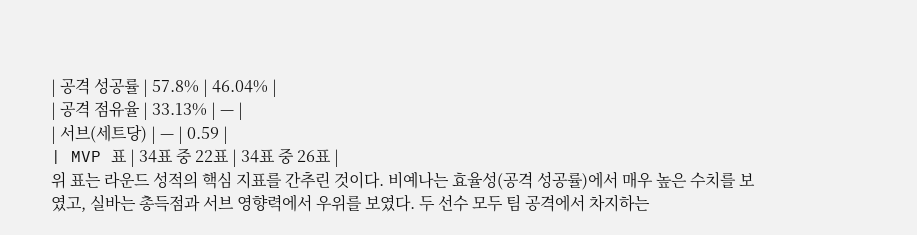| 공격 성공률 | 57.8% | 46.04% |
| 공격 점유율 | 33.13% | — |
| 서브(세트당) | — | 0.59 |
| MVP 표 | 34표 중 22표 | 34표 중 26표 |
위 표는 라운드 성적의 핵심 지표를 간추린 것이다. 비예나는 효율성(공격 성공률)에서 매우 높은 수치를 보였고, 실바는 총득점과 서브 영향력에서 우위를 보였다. 두 선수 모두 팀 공격에서 차지하는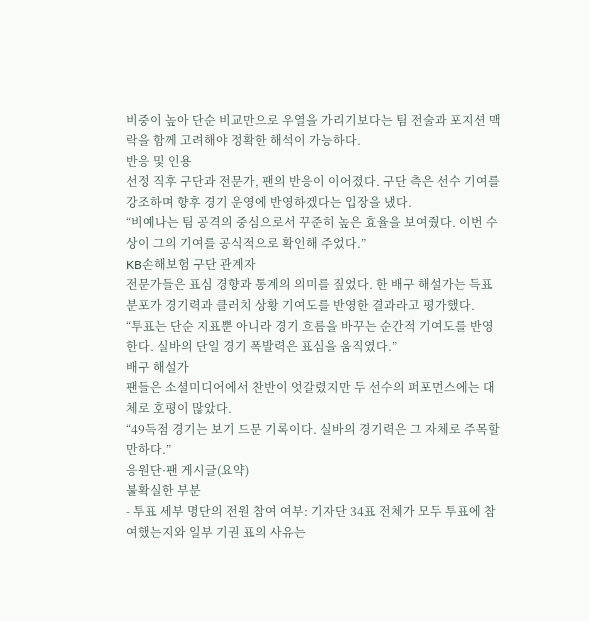비중이 높아 단순 비교만으로 우열을 가리기보다는 팀 전술과 포지션 맥락을 함께 고려해야 정확한 해석이 가능하다.
반응 및 인용
선정 직후 구단과 전문가, 팬의 반응이 이어졌다. 구단 측은 선수 기여를 강조하며 향후 경기 운영에 반영하겠다는 입장을 냈다.
“비예나는 팀 공격의 중심으로서 꾸준히 높은 효율을 보여줬다. 이번 수상이 그의 기여를 공식적으로 확인해 주었다.”
KB손해보험 구단 관계자
전문가들은 표심 경향과 통계의 의미를 짚었다. 한 배구 해설가는 득표 분포가 경기력과 클러치 상황 기여도를 반영한 결과라고 평가했다.
“투표는 단순 지표뿐 아니라 경기 흐름을 바꾸는 순간적 기여도를 반영한다. 실바의 단일 경기 폭발력은 표심을 움직였다.”
배구 해설가
팬들은 소셜미디어에서 찬반이 엇갈렸지만 두 선수의 퍼포먼스에는 대체로 호평이 많았다.
“49득점 경기는 보기 드문 기록이다. 실바의 경기력은 그 자체로 주목할 만하다.”
응원단·팬 게시글(요약)
불확실한 부분
- 투표 세부 명단의 전원 참여 여부: 기자단 34표 전체가 모두 투표에 참여했는지와 일부 기권 표의 사유는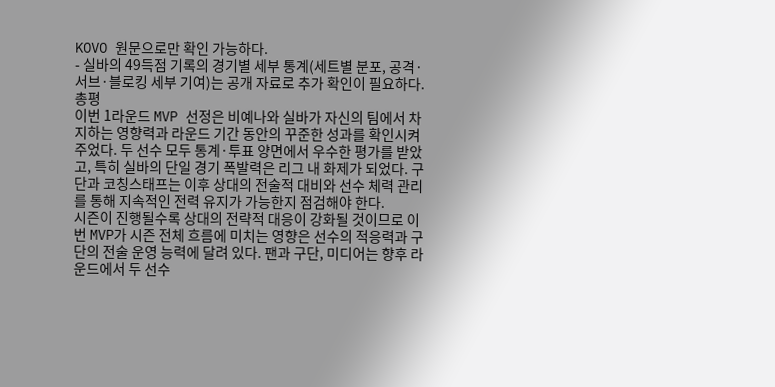KOVO 원문으로만 확인 가능하다.
- 실바의 49득점 기록의 경기별 세부 통계(세트별 분포, 공격·서브·블로킹 세부 기여)는 공개 자료로 추가 확인이 필요하다.
총평
이번 1라운드 MVP 선정은 비예나와 실바가 자신의 팀에서 차지하는 영향력과 라운드 기간 동안의 꾸준한 성과를 확인시켜 주었다. 두 선수 모두 통계·투표 양면에서 우수한 평가를 받았고, 특히 실바의 단일 경기 폭발력은 리그 내 화제가 되었다. 구단과 코칭스태프는 이후 상대의 전술적 대비와 선수 체력 관리를 통해 지속적인 전력 유지가 가능한지 점검해야 한다.
시즌이 진행될수록 상대의 전략적 대응이 강화될 것이므로 이번 MVP가 시즌 전체 흐름에 미치는 영향은 선수의 적응력과 구단의 전술 운영 능력에 달려 있다. 팬과 구단, 미디어는 향후 라운드에서 두 선수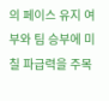의 페이스 유지 여부와 팀 승부에 미칠 파급력을 주목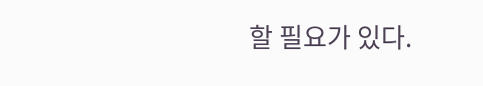할 필요가 있다.